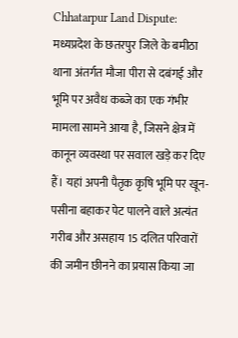Chhatarpur Land Dispute: मध्यप्रदेश के छतरपुर जिले के बमीठा थाना अंतर्गत मौजा पीरा से दबंगई और भूमि पर अवैध कब्जे का एक गंभीर मामला सामने आया है, जिसने क्षेत्र में कानून व्यवस्था पर सवाल खड़े कर दिए हैं। यहां अपनी पैतृक कृषि भूमि पर खून-पसीना बहाकर पेट पालने वाले अत्यंत गरीब और असहाय 15 दलित परिवारों की जमीन छीनने का प्रयास किया जा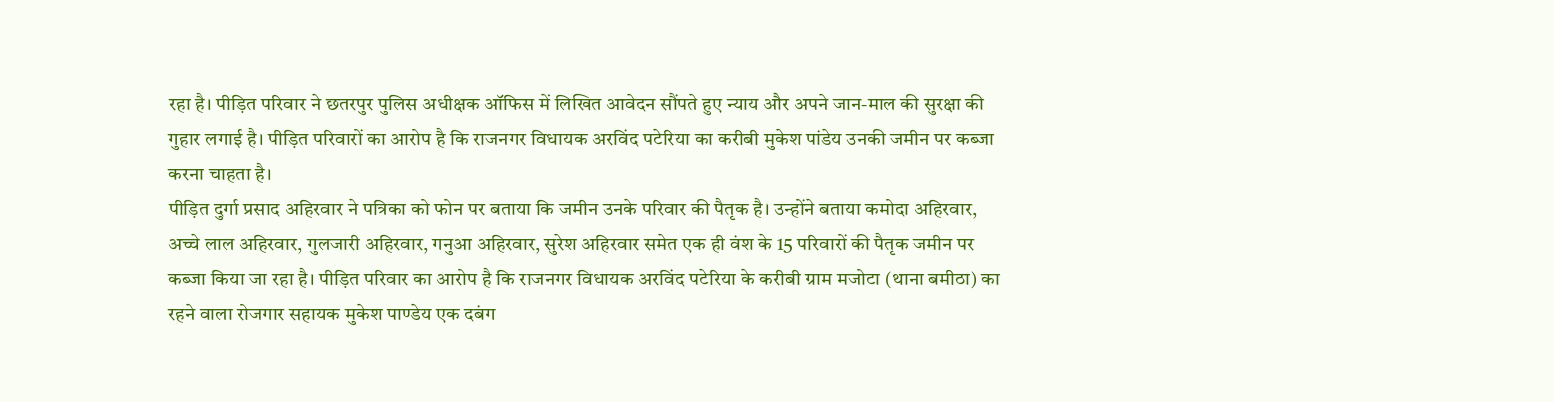रहा है। पीड़ित परिवार ने छतरपुर पुलिस अधीक्षक ऑफिस में लिखित आवेदन सौंपते हुए न्याय और अपने जान-माल की सुरक्षा की गुहार लगाई है। पीड़ित परिवारों का आरोप है कि राजनगर विधायक अरविंद पटेरिया का करीबी मुकेश पांडेय उनकी जमीन पर कब्जा करना चाहता है।
पीड़ित दुर्गा प्रसाद अहिरवार ने पत्रिका को फोन पर बताया कि जमीन उनके परिवार की पैतृक है। उन्होंने बताया कमोदा अहिरवार, अच्चे लाल अहिरवार, गुलजारी अहिरवार, गनुआ अहिरवार, सुरेश अहिरवार समेत एक ही वंश के 15 परिवारों की पैतृक जमीन पर कब्जा किया जा रहा है। पीड़ित परिवार का आरोप है कि राजनगर विधायक अरविंद पटेरिया के करीबी ग्राम मजोटा (थाना बमीठा) का रहने वाला रोजगार सहायक मुकेश पाण्डेय एक दबंग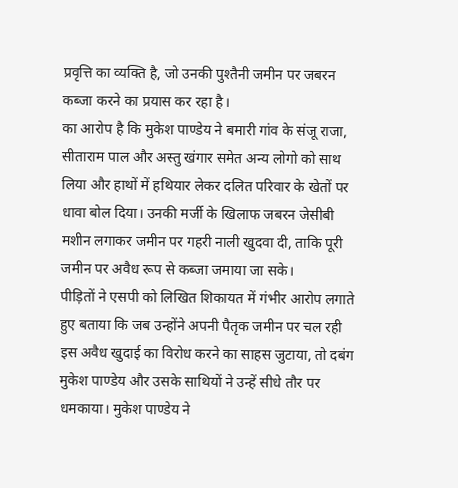प्रवृत्ति का व्यक्ति है, जो उनकी पुश्तैनी जमीन पर जबरन कब्जा करने का प्रयास कर रहा है।
का आरोप है कि मुकेश पाण्डेय ने बमारी गांव के संजू राजा, सीताराम पाल और अस्तु खंगार समेत अन्य लोगो को साथ लिया और हाथों में हथियार लेकर दलित परिवार के खेतों पर धावा बोल दिया। उनकी मर्जी के खिलाफ जबरन जेसीबी मशीन लगाकर जमीन पर गहरी नाली खुदवा दी, ताकि पूरी जमीन पर अवैध रूप से कब्जा जमाया जा सके।
पीड़ितों ने एसपी को लिखित शिकायत में गंभीर आरोप लगाते हुए बताया कि जब उन्होंने अपनी पैतृक जमीन पर चल रही इस अवैध खुदाई का विरोध करने का साहस जुटाया, तो दबंग मुकेश पाण्डेय और उसके साथियों ने उन्हें सीधे तौर पर धमकाया। मुकेश पाण्डेय ने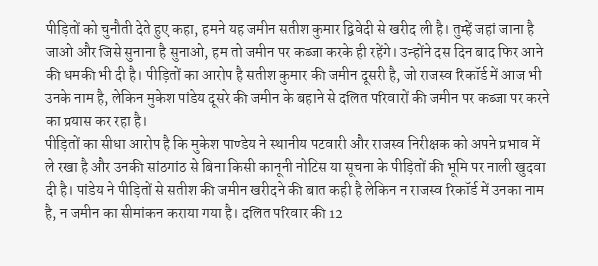पीड़ितों को चुनौती देते हुए कहा, हमने यह जमीन सतीश कुमार द्विवेदी से खरीद ली है। तुम्हें जहां जाना है जाओ और जिसे सुनाना है सुनाओ, हम तो जमीन पर कब्जा करके ही रहेंगे। उन्होंने दस दिन बाद फिर आने की धमकी भी दी है। पीड़ितों का आरोप है सतीश कुमार की जमीन दूसरी है, जो राजस्व रिकॉर्ड में आज भी उनके नाम है, लेकिन मुकेश पांडेय दूसरे की जमीन के बहाने से दलित परिवारों की जमीन पर कब्जा पर करने का प्रयास कर रहा है।
पीड़ितों का सीधा आरोप है कि मुकेश पाण्डेय ने स्थानीय पटवारी और राजस्व निरीक्षक को अपने प्रभाव में ले रखा है और उनकी सांठगांठ से बिना किसी कानूनी नोटिस या सूचना के पीड़ितों की भूमि पर नाली खुदवा दी है। पांडेय ने पीड़ितों से सतीश की जमीन खरीदने की बात कही है लेकिन न राजस्व रिकॉर्ड में उनका नाम है, न जमीन का सीमांकन कराया गया है। दलित परिवार की 12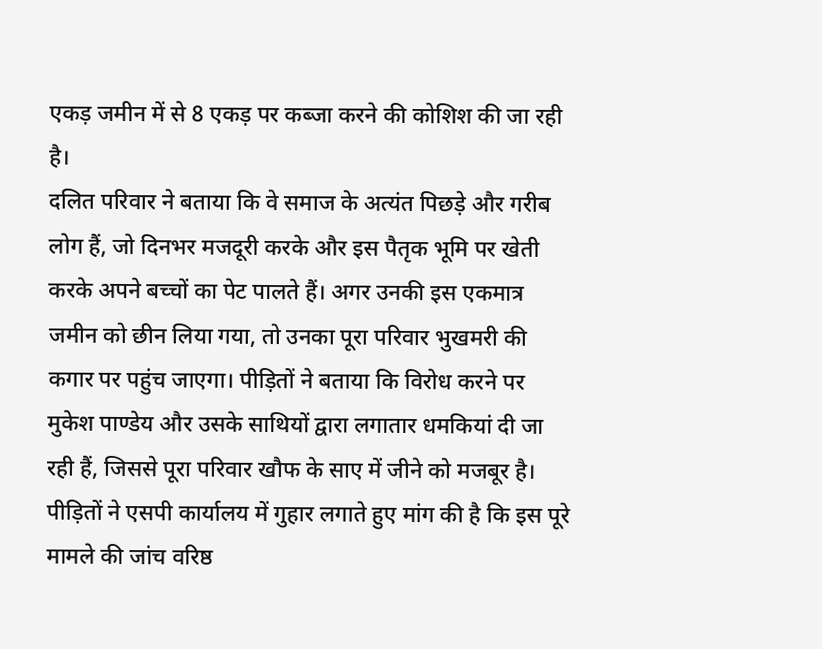एकड़ जमीन में से 8 एकड़ पर कब्जा करने की कोशिश की जा रही है।
दलित परिवार ने बताया कि वे समाज के अत्यंत पिछड़े और गरीब लोग हैं, जो दिनभर मजदूरी करके और इस पैतृक भूमि पर खेती करके अपने बच्चों का पेट पालते हैं। अगर उनकी इस एकमात्र जमीन को छीन लिया गया, तो उनका पूरा परिवार भुखमरी की कगार पर पहुंच जाएगा। पीड़ितों ने बताया कि विरोध करने पर मुकेश पाण्डेय और उसके साथियों द्वारा लगातार धमकियां दी जा रही हैं, जिससे पूरा परिवार खौफ के साए में जीने को मजबूर है। पीड़ितों ने एसपी कार्यालय में गुहार लगाते हुए मांग की है कि इस पूरे मामले की जांच वरिष्ठ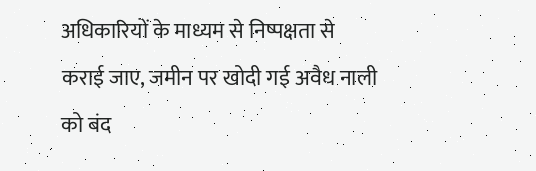अधिकारियों के माध्यम से निष्पक्षता से कराई जाए, जमीन पर खोदी गई अवैध नाली को बंद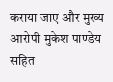कराया जाए और मुख्य आरोपी मुकेश पाण्डेय सहित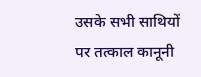उसके सभी साथियों पर तत्काल कानूनी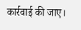कार्रवाई की जाए।